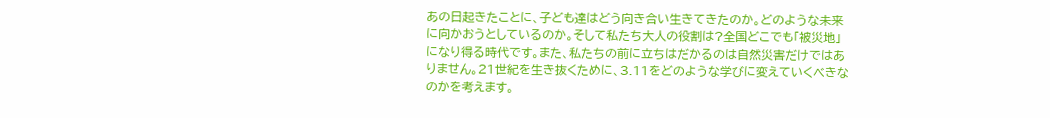あの日起きたことに、子ども達はどう向き合い生きてきたのか。どのような未来に向かおうとしているのか。そして私たち大人の役割は?全国どこでも「被災地」になり得る時代です。また、私たちの前に立ちはだかるのは自然災害だけではありません。21世紀を生き抜くために、3.11をどのような学びに変えていくべきなのかを考えます。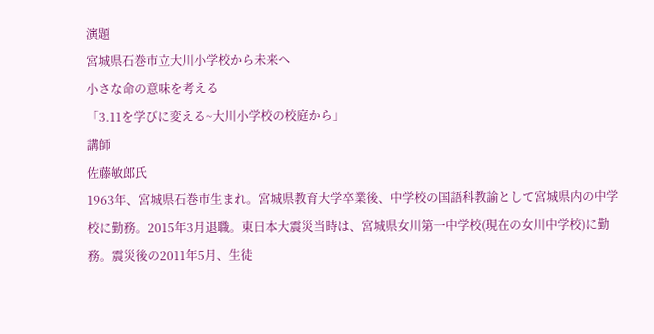演題
宮城県石巻市立大川小学校から未来へ
小さな命の意味を考える
「3.11を学びに変える~大川小学校の校庭から」
講師
佐藤敏郎氏
1963年、宮城県石巻市生まれ。宮城県教育大学卒業後、中学校の国語科教諭として宮城県内の中学校に勤務。2015年3月退職。東日本大震災当時は、宮城県女川第一中学校(現在の女川中学校)に勤務。震災後の2011年5月、生徒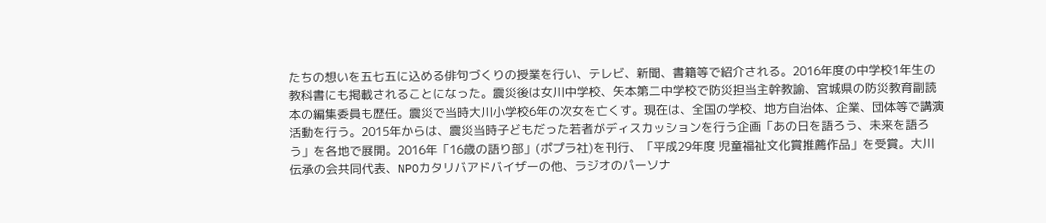たちの想いを五七五に込める俳句づくりの授業を行い、テレビ、新聞、書籍等で紹介される。2016年度の中学校1年生の教科書にも掲載されることになった。震災後は女川中学校、矢本第二中学校で防災担当主幹教諭、宮城県の防災教育副読本の編集委員も歴任。震災で当時大川小学校6年の次女を亡くす。現在は、全国の学校、地方自治体、企業、団体等で講演活動を行う。2015年からは、震災当時子どもだった若者がディスカッションを行う企画「あの日を語ろう、未来を語ろう」を各地で展開。2016年「16歳の語り部」(ポプラ社)を刊行、「平成29年度 児童福祉文化賞推薦作品」を受賞。大川伝承の会共同代表、NPOカタリバアドバイザーの他、ラジオのパーソナ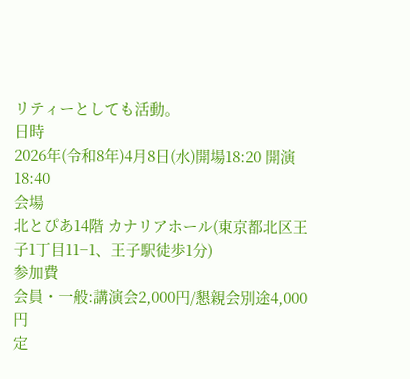リティーとしても活動。
日時
2026年(令和8年)4月8日(水)開場18:20 開演18:40
会場
北とぴあ14階 カナリアホール(東京都北区王子1丁目11−1、王子駅徒歩1分)
参加費
会員・一般:講演会2,000円/懇親会別途4,000円
定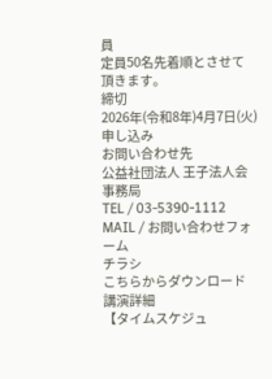員
定員50名先着順とさせて頂きます。
締切
2026年(令和8年)4月7日(火)
申し込み
お問い合わせ先
公益社団法人 王子法人会 事務局
TEL / 03-5390-1112
MAIL / お問い合わせフォーム
チラシ
こちらからダウンロード
講演詳細
【タイムスケジュ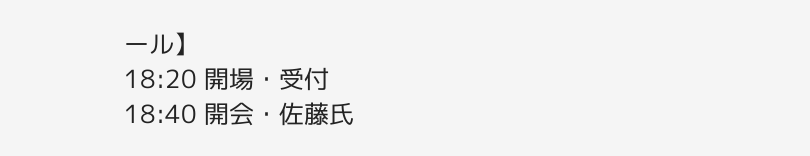ール】
18:20 開場・受付
18:40 開会・佐藤氏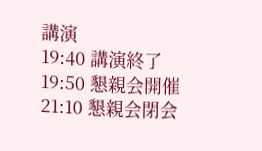講演
19:40 講演終了
19:50 懇親会開催
21:10 懇親会閉会